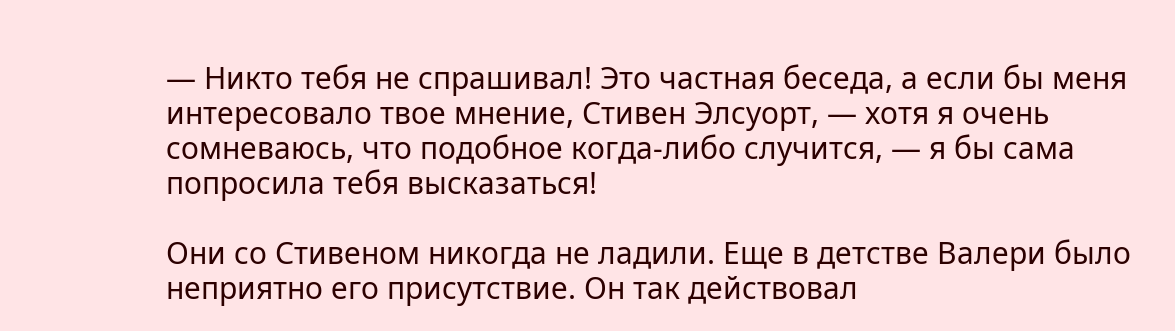— Никто тебя не спрашивал! Это частная беседа, а если бы меня интересовало твое мнение, Стивен Элсуорт, — хотя я очень сомневаюсь, что подобное когда-либо случится, — я бы сама попросила тебя высказаться!

Они со Стивеном никогда не ладили. Еще в детстве Валери было неприятно его присутствие. Он так действовал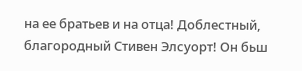на ее братьев и на отца! Доблестный, благородный Стивен Элсуорт! Он бьш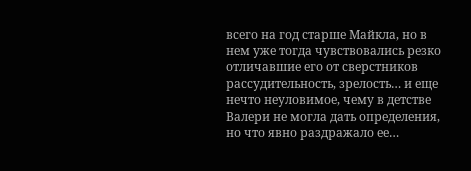всего на год старше Майкла, но в нем уже тогда чувствовались резко отличавшие его от сверстников рассудительность, зрелость… и еще нечто неуловимое, чему в детстве Валери не могла дать определения, но что явно раздражало ее…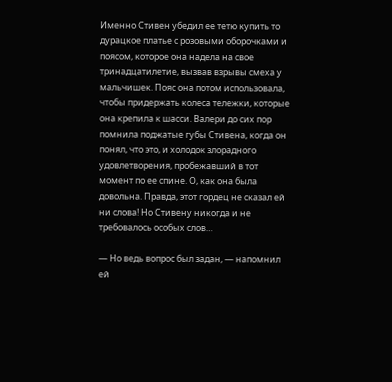Именно Стивен убедил ее тетю купить то дурацкое платье с розовыми оборочками и поясом, которое она надела на свое тринадцатилетие, вызвав взрывы смеха у мальчишек. Пояс она потом использовала, чтобы придержать колеса тележки, которые она крепила к шасси. Валери до сих пор помнила поджатые губы Стивена, когда он понял, что это, и холодок злорадного удовлетворения, пробежавший в тот момент по ее спине. О, как она была довольна. Правда, этот гордец не сказал ей ни слова! Но Стивену никогда и не требовалось особых слов…

— Но ведь вопрос был задан, — напомнил ей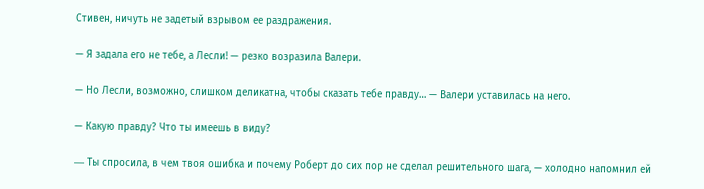Стивен, ничуть не задетый взрывом ее раздражения.

— Я задала его не тебе, а Лесли! — резко возразила Валери.

— Но Лесли, возможно, слишком деликатна, чтобы сказать тебе правду… — Валери уставилась на него.

— Какую правду? Что ты имеешь в виду?

— Tы спросила, в чем твоя ошибка и почему Роберт до сих пор не сделал решительного шага, — холодно напомнил ей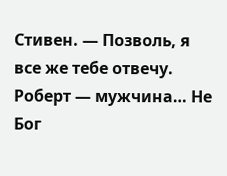Стивен. — Позволь, я все же тебе отвечу. Роберт — мужчина… Не Бог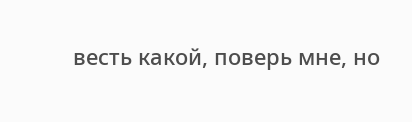весть какой, поверь мне, но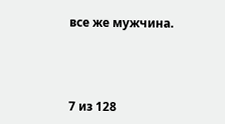все же мужчина.



7 из 128